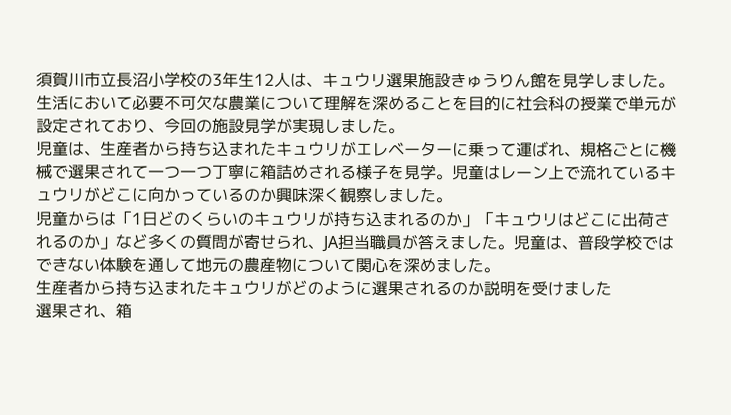須賀川市立長沼小学校の3年生12人は、キュウリ選果施設きゅうりん館を見学しました。
生活において必要不可欠な農業について理解を深めることを目的に社会科の授業で単元が設定されており、今回の施設見学が実現しました。
児童は、生産者から持ち込まれたキュウリがエレベーターに乗って運ばれ、規格ごとに機械で選果されて一つ一つ丁寧に箱詰めされる様子を見学。児童はレーン上で流れているキュウリがどこに向かっているのか興味深く観察しました。
児童からは「1日どのくらいのキュウリが持ち込まれるのか」「キュウリはどこに出荷されるのか」など多くの質問が寄せられ、JA担当職員が答えました。児童は、普段学校ではできない体験を通して地元の農産物について関心を深めました。
生産者から持ち込まれたキュウリがどのように選果されるのか説明を受けました
選果され、箱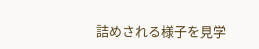詰めされる様子を見学